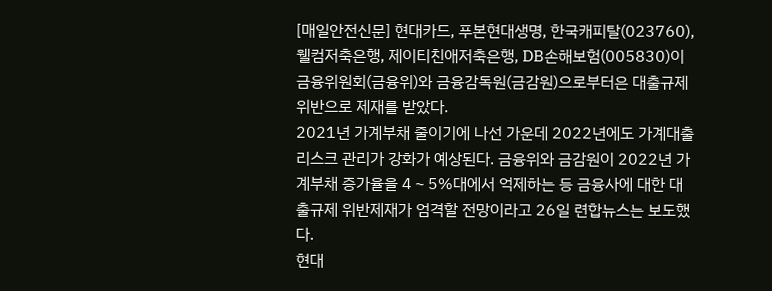[매일안전신문] 현대카드, 푸본현대생명, 한국캐피탈(023760), 웰컴저축은행, 제이티친애저축은행, DB손해보험(005830)이 금융위원회(금융위)와 금융감독원(금감원)으로부터은 대출규제 위반으로 제재를 받았다.
2021년 가계부채 줄이기에 나선 가운데 2022년에도 가계대출 리스크 관리가 강화가 예상된다. 금융위와 금감원이 2022년 가계부채 증가율을 4∼5%대에서 억제하는 등 금융사에 대한 대출규제 위반제재가 엄격할 전망이라고 26일 련합뉴스는 보도했다.
현대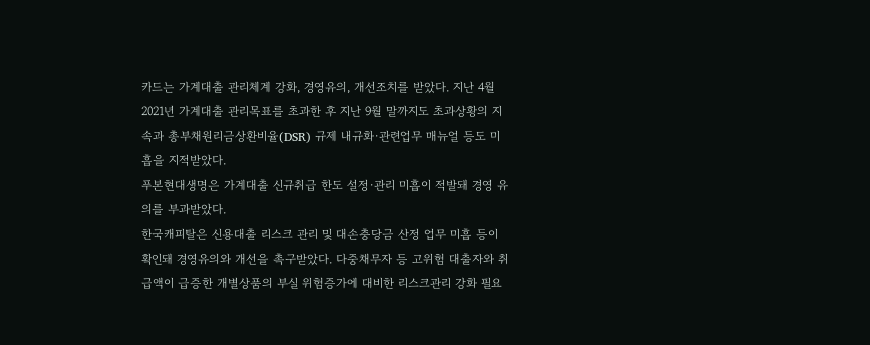카드는 가계대출 관리체계 강화, 경영유의, 개선조치를 받았다. 지난 4월 2021년 가계대출 관리목표를 초과한 후 지난 9월 말까지도 초과상황의 지속과 총부채원리금상환비율(DSR) 규제 내규화·관련업무 매뉴얼 등도 미흡을 지적받았다.
푸본현대생명은 가계대출 신규취급 한도 설정·관리 미흡이 적발돼 경영 유의를 부과받았다.
한국캐피탈은 신용대출 리스크 관리 및 대손충당금 산정 업무 미흡 등이 확인돼 경영유의와 개선을 촉구받았다. 다중채무자 등 고위험 대출자와 취급액이 급증한 개별상품의 부실 위험증가에 대비한 리스크관리 강화 필요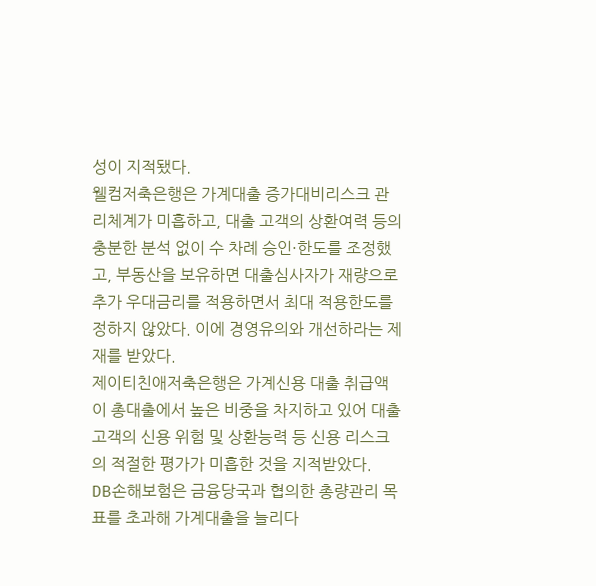성이 지적됐다.
웰컴저축은행은 가계대출 증가대비리스크 관리체계가 미흡하고, 대출 고객의 상환여력 등의 충분한 분석 없이 수 차례 승인·한도를 조정했고, 부동산을 보유하면 대출심사자가 재량으로 추가 우대금리를 적용하면서 최대 적용한도를 정하지 않았다. 이에 경영유의와 개선하라는 제재를 받았다.
제이티친애저축은행은 가계신용 대출 취급액이 총대출에서 높은 비중을 차지하고 있어 대출고객의 신용 위험 및 상환능력 등 신용 리스크의 적절한 평가가 미흡한 것을 지적받았다.
DB손해보험은 금융당국과 협의한 총량관리 목표를 초과해 가계대출을 늘리다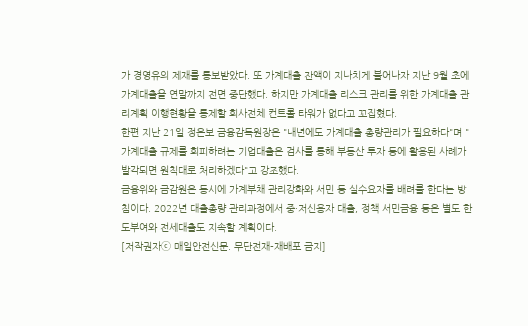가 경영유의 제재를 통보받았다. 또 가계대출 잔액이 지나치게 불어나자 지난 9월 초에 가계대출을 연말까지 전면 중단했다. 하지만 가계대출 리스크 관리를 위한 가계대출 관리계획 이행현황을 통제할 회사전체 컨트롤 타워가 없다고 꼬집혔다.
한편 지난 21일 정은보 금융감독원장은 "내년에도 가계대출 총량관리가 필요하다"며 "가계대출 규제를 회피하려는 기업대출은 검사를 통해 부동산 투자 등에 활용된 사례가 발각되면 원칙대로 처리하겠다"고 강조했다.
금융위와 금감원은 동시에 가계부채 관리강화와 서민 등 실수요자를 배려를 한다는 방침이다. 2022년 대출총량 관리과정에서 중·저신용자 대출, 정책 서민금융 등은 별도 한도부여와 전세대출도 지속할 계획이다.
[저작권자ⓒ 매일안전신문. 무단전재-재배포 금지]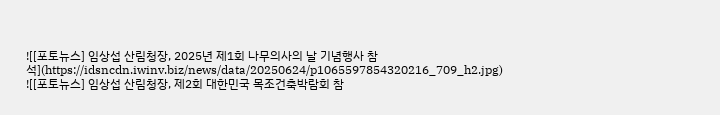![[포토뉴스] 임상섭 산림청장, 2025년 제1회 나무의사의 날 기념행사 참석](https://idsncdn.iwinv.biz/news/data/20250624/p1065597854320216_709_h2.jpg)
![[포토뉴스] 임상섭 산림청장, 제2회 대한민국 목조건축박람회 참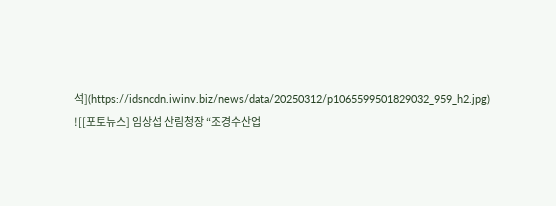석](https://idsncdn.iwinv.biz/news/data/20250312/p1065599501829032_959_h2.jpg)
![[포토뉴스] 임상섭 산림청장 “조경수산업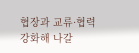협장과 교류·협력 강화해 나갈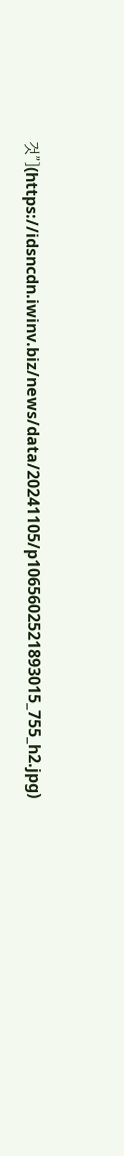것”](https://idsncdn.iwinv.biz/news/data/20241105/p1065602521893015_755_h2.jpg)